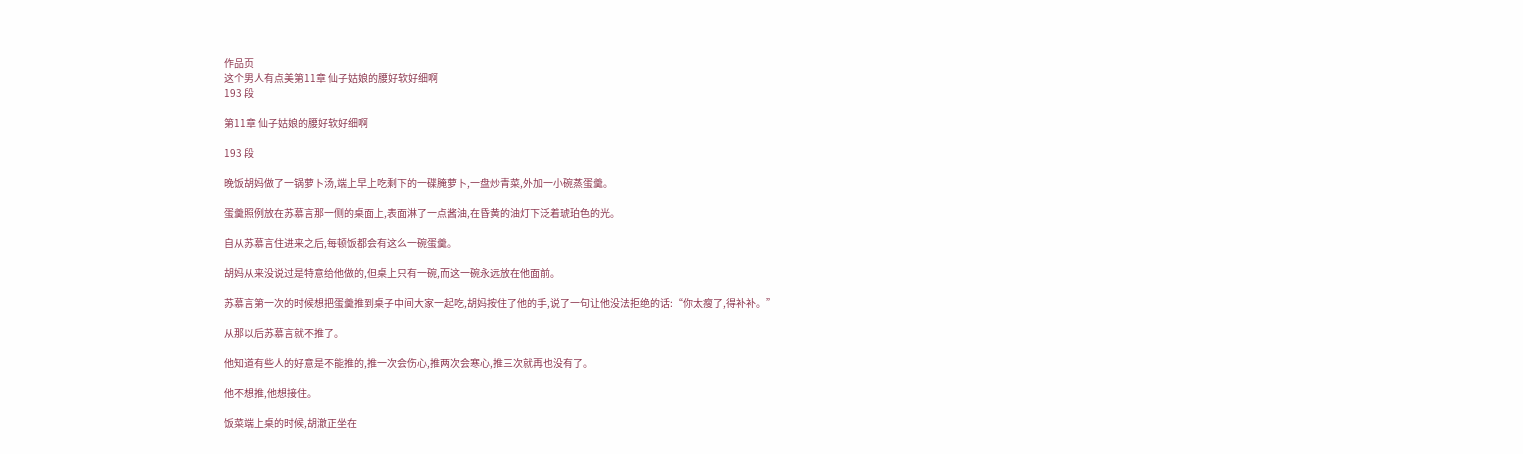作品页
这个男人有点美第11章 仙子姑娘的腰好软好细啊
193 段

第11章 仙子姑娘的腰好软好细啊

193 段

晚饭胡妈做了一锅萝卜汤,端上早上吃剩下的一碟腌萝卜,一盘炒青菜,外加一小碗蒸蛋羹。

蛋羹照例放在苏慕言那一侧的桌面上,表面淋了一点酱油,在昏黄的油灯下泛着琥珀色的光。

自从苏慕言住进来之后,每顿饭都会有这么一碗蛋羹。

胡妈从来没说过是特意给他做的,但桌上只有一碗,而这一碗永远放在他面前。

苏慕言第一次的时候想把蛋羹推到桌子中间大家一起吃,胡妈按住了他的手,说了一句让他没法拒绝的话:“你太瘦了,得补补。”

从那以后苏慕言就不推了。

他知道有些人的好意是不能推的,推一次会伤心,推两次会寒心,推三次就再也没有了。

他不想推,他想接住。

饭菜端上桌的时候,胡澈正坐在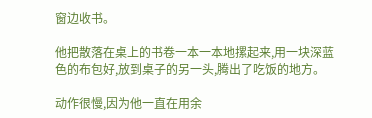窗边收书。

他把散落在桌上的书卷一本一本地摞起来,用一块深蓝色的布包好,放到桌子的另一头,腾出了吃饭的地方。

动作很慢,因为他一直在用余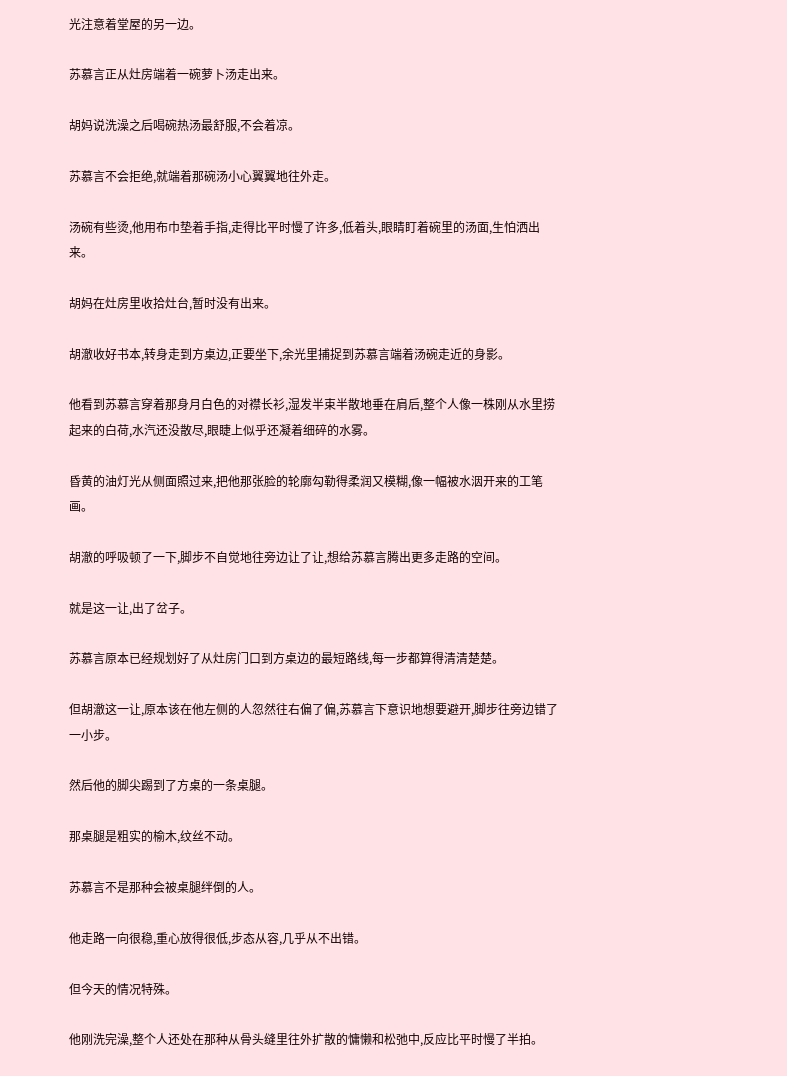光注意着堂屋的另一边。

苏慕言正从灶房端着一碗萝卜汤走出来。

胡妈说洗澡之后喝碗热汤最舒服,不会着凉。

苏慕言不会拒绝,就端着那碗汤小心翼翼地往外走。

汤碗有些烫,他用布巾垫着手指,走得比平时慢了许多,低着头,眼睛盯着碗里的汤面,生怕洒出来。

胡妈在灶房里收拾灶台,暂时没有出来。

胡澈收好书本,转身走到方桌边,正要坐下,余光里捕捉到苏慕言端着汤碗走近的身影。

他看到苏慕言穿着那身月白色的对襟长衫,湿发半束半散地垂在肩后,整个人像一株刚从水里捞起来的白荷,水汽还没散尽,眼睫上似乎还凝着细碎的水雾。

昏黄的油灯光从侧面照过来,把他那张脸的轮廓勾勒得柔润又模糊,像一幅被水洇开来的工笔画。

胡澈的呼吸顿了一下,脚步不自觉地往旁边让了让,想给苏慕言腾出更多走路的空间。

就是这一让,出了岔子。

苏慕言原本已经规划好了从灶房门口到方桌边的最短路线,每一步都算得清清楚楚。

但胡澈这一让,原本该在他左侧的人忽然往右偏了偏,苏慕言下意识地想要避开,脚步往旁边错了一小步。

然后他的脚尖踢到了方桌的一条桌腿。

那桌腿是粗实的榆木,纹丝不动。

苏慕言不是那种会被桌腿绊倒的人。

他走路一向很稳,重心放得很低,步态从容,几乎从不出错。

但今天的情况特殊。

他刚洗完澡,整个人还处在那种从骨头缝里往外扩散的慵懒和松弛中,反应比平时慢了半拍。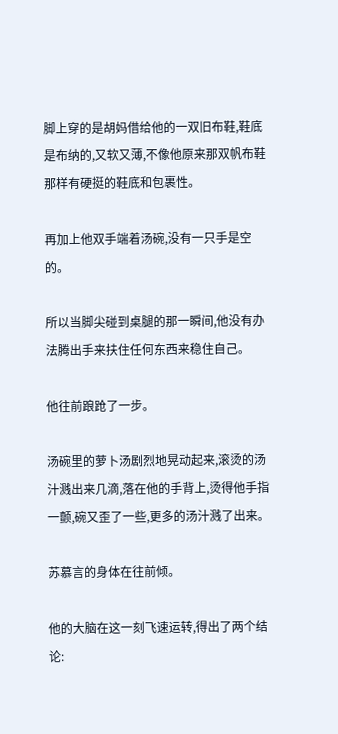脚上穿的是胡妈借给他的一双旧布鞋,鞋底是布纳的,又软又薄,不像他原来那双帆布鞋那样有硬挺的鞋底和包裹性。

再加上他双手端着汤碗,没有一只手是空的。

所以当脚尖碰到桌腿的那一瞬间,他没有办法腾出手来扶住任何东西来稳住自己。

他往前踉跄了一步。

汤碗里的萝卜汤剧烈地晃动起来,滚烫的汤汁溅出来几滴,落在他的手背上,烫得他手指一颤,碗又歪了一些,更多的汤汁溅了出来。

苏慕言的身体在往前倾。

他的大脑在这一刻飞速运转,得出了两个结论: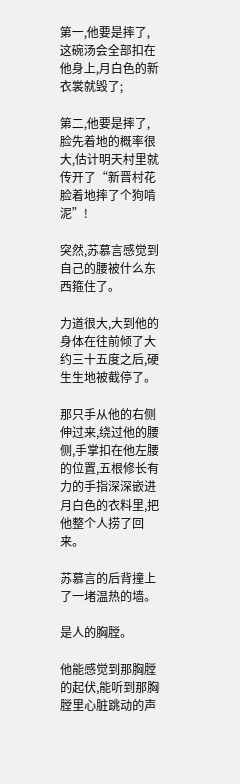第一,他要是摔了,这碗汤会全部扣在他身上,月白色的新衣裳就毁了;

第二,他要是摔了,脸先着地的概率很大,估计明天村里就传开了“新晋村花脸着地摔了个狗啃泥”!

突然,苏慕言感觉到自己的腰被什么东西箍住了。

力道很大,大到他的身体在往前倾了大约三十五度之后,硬生生地被截停了。

那只手从他的右侧伸过来,绕过他的腰侧,手掌扣在他左腰的位置,五根修长有力的手指深深嵌进月白色的衣料里,把他整个人捞了回来。

苏慕言的后背撞上了一堵温热的墙。

是人的胸膛。

他能感觉到那胸膛的起伏,能听到那胸膛里心脏跳动的声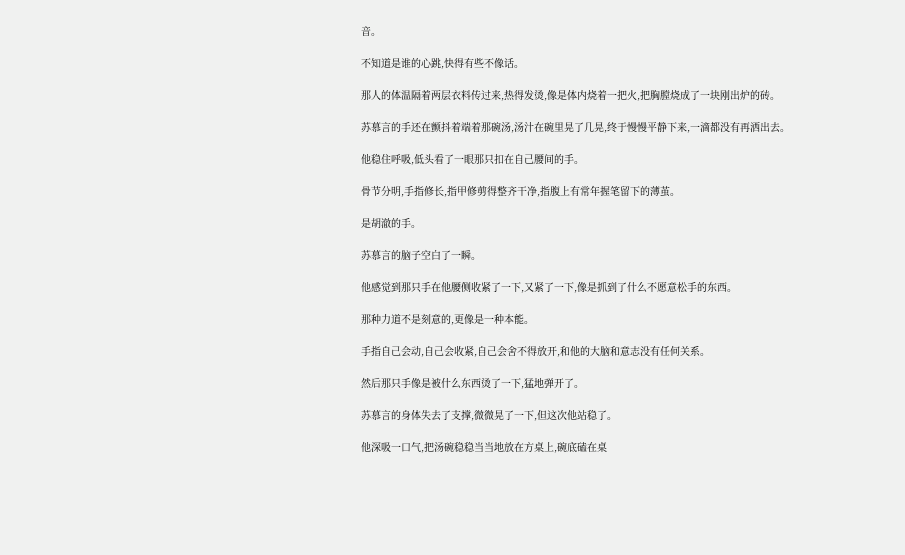音。

不知道是谁的心跳,快得有些不像话。

那人的体温隔着两层衣料传过来,热得发烫,像是体内烧着一把火,把胸膛烧成了一块刚出炉的砖。

苏慕言的手还在颤抖着端着那碗汤,汤汁在碗里晃了几晃,终于慢慢平静下来,一滴都没有再洒出去。

他稳住呼吸,低头看了一眼那只扣在自己腰间的手。

骨节分明,手指修长,指甲修剪得整齐干净,指腹上有常年握笔留下的薄茧。

是胡澈的手。

苏慕言的脑子空白了一瞬。

他感觉到那只手在他腰侧收紧了一下,又紧了一下,像是抓到了什么不愿意松手的东西。

那种力道不是刻意的,更像是一种本能。

手指自己会动,自己会收紧,自己会舍不得放开,和他的大脑和意志没有任何关系。

然后那只手像是被什么东西烫了一下,猛地弹开了。

苏慕言的身体失去了支撑,微微晃了一下,但这次他站稳了。

他深吸一口气,把汤碗稳稳当当地放在方桌上,碗底磕在桌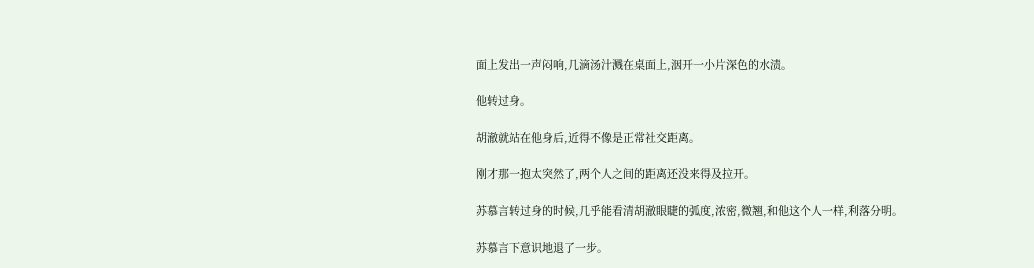面上发出一声闷响,几滴汤汁溅在桌面上,洇开一小片深色的水渍。

他转过身。

胡澈就站在他身后,近得不像是正常社交距离。

刚才那一抱太突然了,两个人之间的距离还没来得及拉开。

苏慕言转过身的时候,几乎能看清胡澈眼睫的弧度,浓密,微翘,和他这个人一样,利落分明。

苏慕言下意识地退了一步。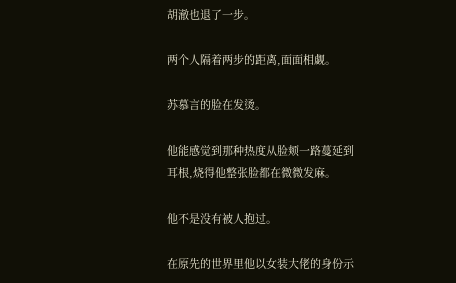胡澈也退了一步。

两个人隔着两步的距离,面面相觑。

苏慕言的脸在发烫。

他能感觉到那种热度从脸颊一路蔓延到耳根,烧得他整张脸都在微微发麻。

他不是没有被人抱过。

在原先的世界里他以女装大佬的身份示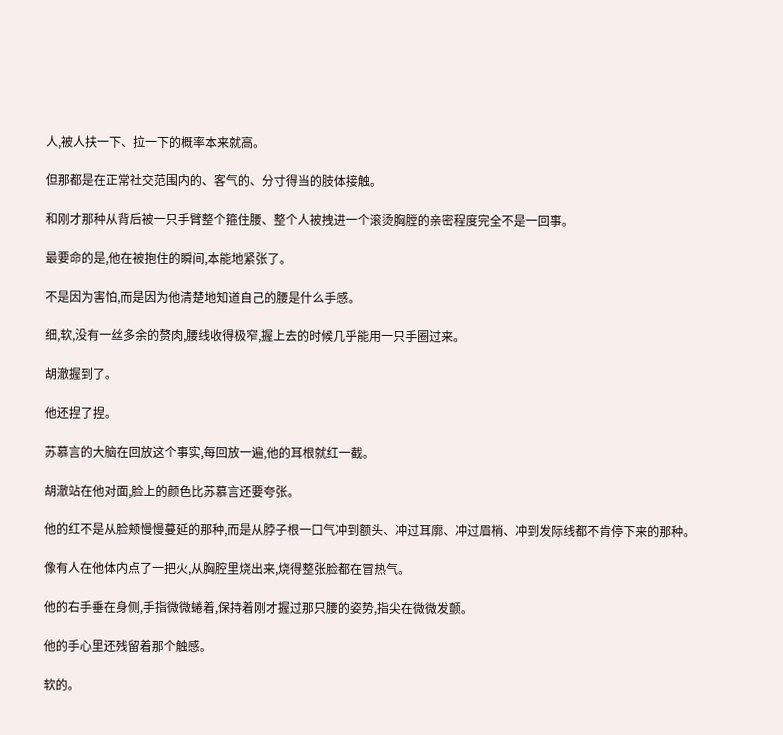人,被人扶一下、拉一下的概率本来就高。

但那都是在正常社交范围内的、客气的、分寸得当的肢体接触。

和刚才那种从背后被一只手臂整个箍住腰、整个人被拽进一个滚烫胸膛的亲密程度完全不是一回事。

最要命的是,他在被抱住的瞬间,本能地紧张了。

不是因为害怕,而是因为他清楚地知道自己的腰是什么手感。

细,软,没有一丝多余的赘肉,腰线收得极窄,握上去的时候几乎能用一只手圈过来。

胡澈握到了。

他还捏了捏。

苏慕言的大脑在回放这个事实,每回放一遍,他的耳根就红一截。

胡澈站在他对面,脸上的颜色比苏慕言还要夸张。

他的红不是从脸颊慢慢蔓延的那种,而是从脖子根一口气冲到额头、冲过耳廓、冲过眉梢、冲到发际线都不肯停下来的那种。

像有人在他体内点了一把火,从胸腔里烧出来,烧得整张脸都在冒热气。

他的右手垂在身侧,手指微微蜷着,保持着刚才握过那只腰的姿势,指尖在微微发颤。

他的手心里还残留着那个触感。

软的。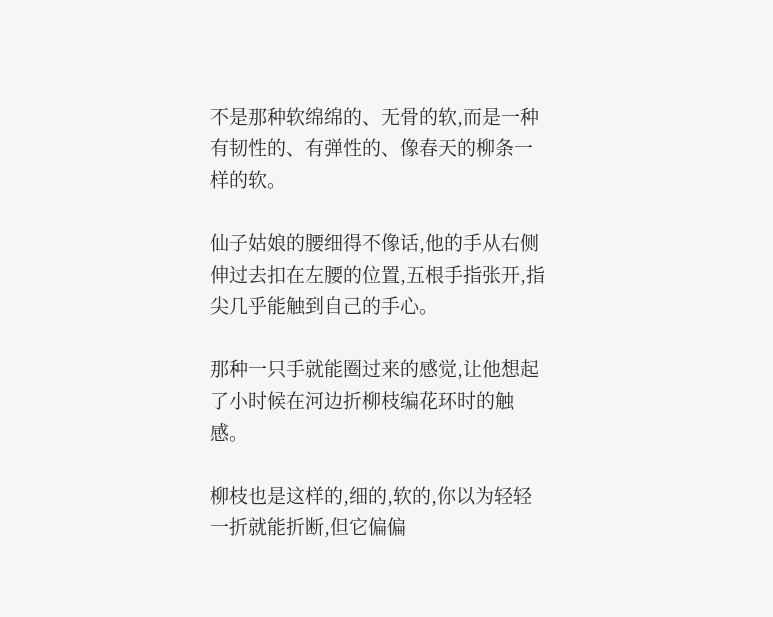不是那种软绵绵的、无骨的软,而是一种有韧性的、有弹性的、像春天的柳条一样的软。

仙子姑娘的腰细得不像话,他的手从右侧伸过去扣在左腰的位置,五根手指张开,指尖几乎能触到自己的手心。

那种一只手就能圈过来的感觉,让他想起了小时候在河边折柳枝编花环时的触感。

柳枝也是这样的,细的,软的,你以为轻轻一折就能折断,但它偏偏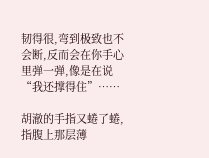韧得很,弯到极致也不会断,反而会在你手心里弹一弹,像是在说“我还撑得住”……

胡澈的手指又蜷了蜷,指腹上那层薄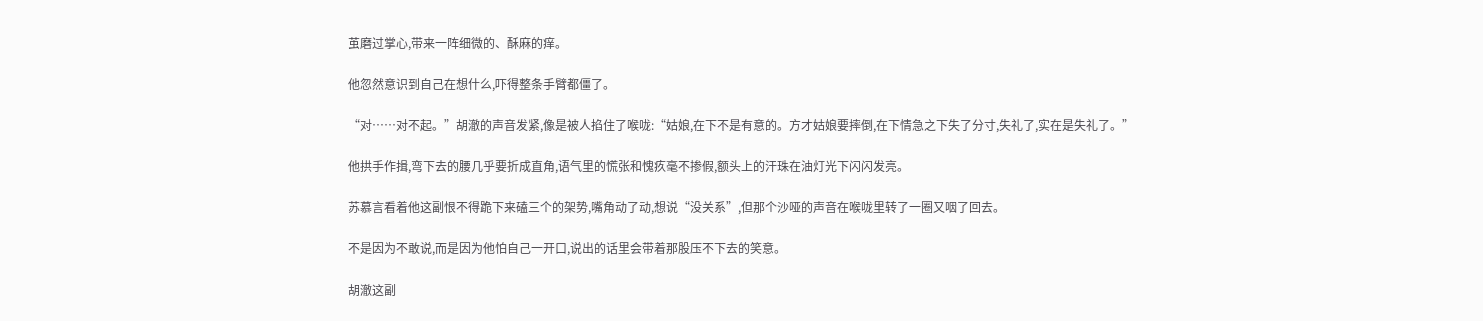茧磨过掌心,带来一阵细微的、酥麻的痒。

他忽然意识到自己在想什么,吓得整条手臂都僵了。

“对……对不起。”胡澈的声音发紧,像是被人掐住了喉咙:“姑娘,在下不是有意的。方才姑娘要摔倒,在下情急之下失了分寸,失礼了,实在是失礼了。”

他拱手作揖,弯下去的腰几乎要折成直角,语气里的慌张和愧疚毫不掺假,额头上的汗珠在油灯光下闪闪发亮。

苏慕言看着他这副恨不得跪下来磕三个的架势,嘴角动了动,想说“没关系”,但那个沙哑的声音在喉咙里转了一圈又咽了回去。

不是因为不敢说,而是因为他怕自己一开口,说出的话里会带着那股压不下去的笑意。

胡澈这副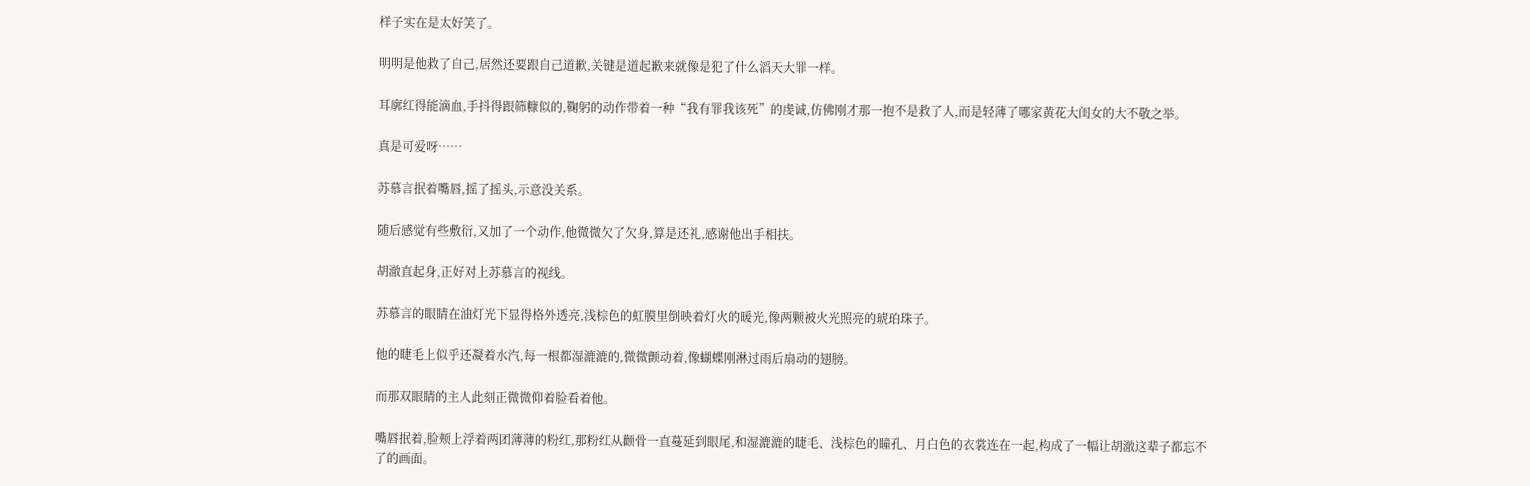样子实在是太好笑了。

明明是他救了自己,居然还要跟自己道歉,关键是道起歉来就像是犯了什么滔天大罪一样。

耳廓红得能滴血,手抖得跟筛糠似的,鞠躬的动作带着一种“我有罪我该死”的虔诚,仿佛刚才那一抱不是救了人,而是轻薄了哪家黄花大闺女的大不敬之举。

真是可爱呀……

苏慕言抿着嘴唇,摇了摇头,示意没关系。

随后感觉有些敷衍,又加了一个动作,他微微欠了欠身,算是还礼,感谢他出手相扶。

胡澈直起身,正好对上苏慕言的视线。

苏慕言的眼睛在油灯光下显得格外透亮,浅棕色的虹膜里倒映着灯火的暖光,像两颗被火光照亮的琥珀珠子。

他的睫毛上似乎还凝着水汽,每一根都湿漉漉的,微微颤动着,像蝴蝶刚淋过雨后扇动的翅膀。

而那双眼睛的主人此刻正微微仰着脸看着他。

嘴唇抿着,脸颊上浮着两团薄薄的粉红,那粉红从颧骨一直蔓延到眼尾,和湿漉漉的睫毛、浅棕色的瞳孔、月白色的衣裳连在一起,构成了一幅让胡澈这辈子都忘不了的画面。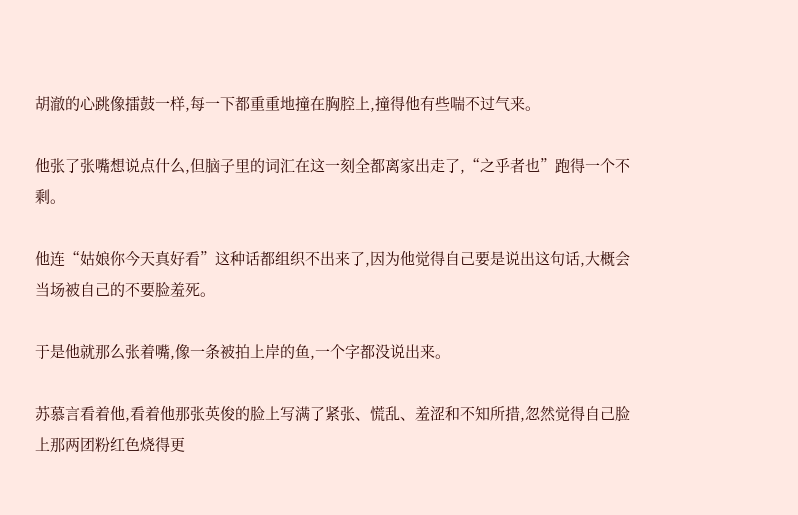胡澈的心跳像擂鼓一样,每一下都重重地撞在胸腔上,撞得他有些喘不过气来。

他张了张嘴想说点什么,但脑子里的词汇在这一刻全都离家出走了,“之乎者也”跑得一个不剩。

他连“姑娘你今天真好看”这种话都组织不出来了,因为他觉得自己要是说出这句话,大概会当场被自己的不要脸羞死。

于是他就那么张着嘴,像一条被拍上岸的鱼,一个字都没说出来。

苏慕言看着他,看着他那张英俊的脸上写满了紧张、慌乱、羞涩和不知所措,忽然觉得自己脸上那两团粉红色烧得更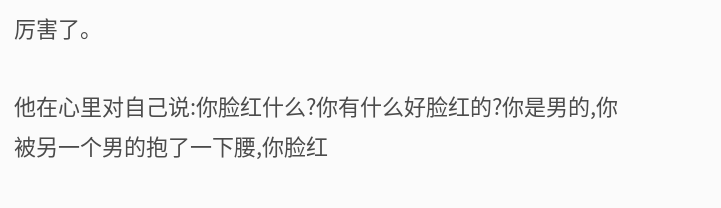厉害了。

他在心里对自己说:你脸红什么?你有什么好脸红的?你是男的,你被另一个男的抱了一下腰,你脸红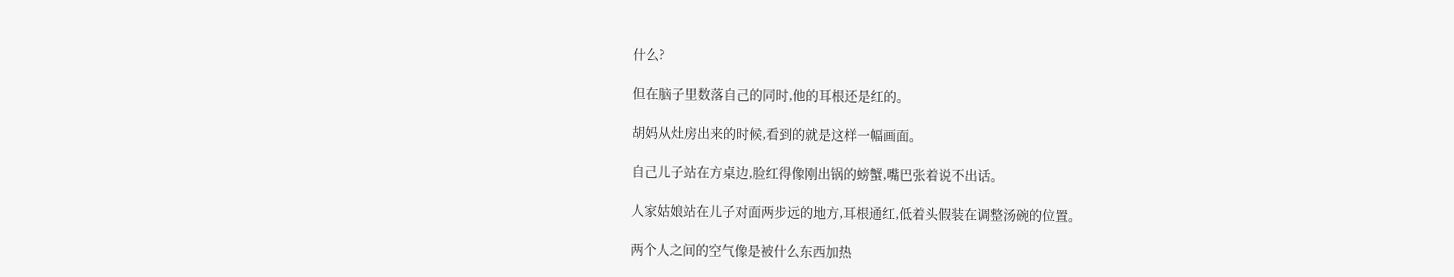什么?

但在脑子里数落自己的同时,他的耳根还是红的。

胡妈从灶房出来的时候,看到的就是这样一幅画面。

自己儿子站在方桌边,脸红得像刚出锅的螃蟹,嘴巴张着说不出话。

人家姑娘站在儿子对面两步远的地方,耳根通红,低着头假装在调整汤碗的位置。

两个人之间的空气像是被什么东西加热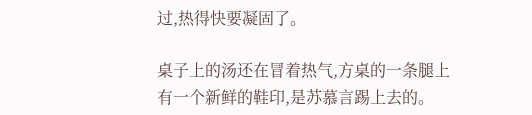过,热得快要凝固了。

桌子上的汤还在冒着热气,方桌的一条腿上有一个新鲜的鞋印,是苏慕言踢上去的。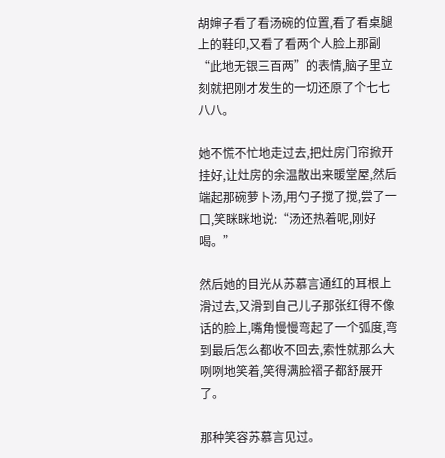胡婶子看了看汤碗的位置,看了看桌腿上的鞋印,又看了看两个人脸上那副“此地无银三百两”的表情,脑子里立刻就把刚才发生的一切还原了个七七八八。

她不慌不忙地走过去,把灶房门帘掀开挂好,让灶房的余温散出来暖堂屋,然后端起那碗萝卜汤,用勺子搅了搅,尝了一口,笑眯眯地说:“汤还热着呢,刚好喝。”

然后她的目光从苏慕言通红的耳根上滑过去,又滑到自己儿子那张红得不像话的脸上,嘴角慢慢弯起了一个弧度,弯到最后怎么都收不回去,索性就那么大咧咧地笑着,笑得满脸褶子都舒展开了。

那种笑容苏慕言见过。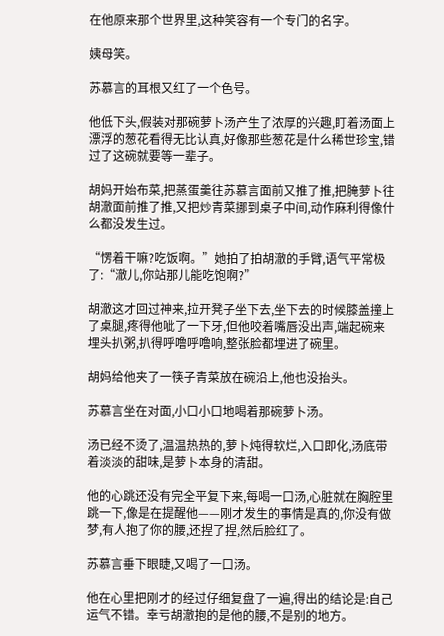在他原来那个世界里,这种笑容有一个专门的名字。

姨母笑。

苏慕言的耳根又红了一个色号。

他低下头,假装对那碗萝卜汤产生了浓厚的兴趣,盯着汤面上漂浮的葱花看得无比认真,好像那些葱花是什么稀世珍宝,错过了这碗就要等一辈子。

胡妈开始布菜,把蒸蛋羹往苏慕言面前又推了推,把腌萝卜往胡澈面前推了推,又把炒青菜挪到桌子中间,动作麻利得像什么都没发生过。

“愣着干嘛?吃饭啊。”她拍了拍胡澈的手臂,语气平常极了:“澈儿,你站那儿能吃饱啊?”

胡澈这才回过神来,拉开凳子坐下去,坐下去的时候膝盖撞上了桌腿,疼得他呲了一下牙,但他咬着嘴唇没出声,端起碗来埋头扒粥,扒得呼噜呼噜响,整张脸都埋进了碗里。

胡妈给他夹了一筷子青菜放在碗沿上,他也没抬头。

苏慕言坐在对面,小口小口地喝着那碗萝卜汤。

汤已经不烫了,温温热热的,萝卜炖得软烂,入口即化,汤底带着淡淡的甜味,是萝卜本身的清甜。

他的心跳还没有完全平复下来,每喝一口汤,心脏就在胸腔里跳一下,像是在提醒他——刚才发生的事情是真的,你没有做梦,有人抱了你的腰,还捏了捏,然后脸红了。

苏慕言垂下眼睫,又喝了一口汤。

他在心里把刚才的经过仔细复盘了一遍,得出的结论是:自己运气不错。幸亏胡澈抱的是他的腰,不是别的地方。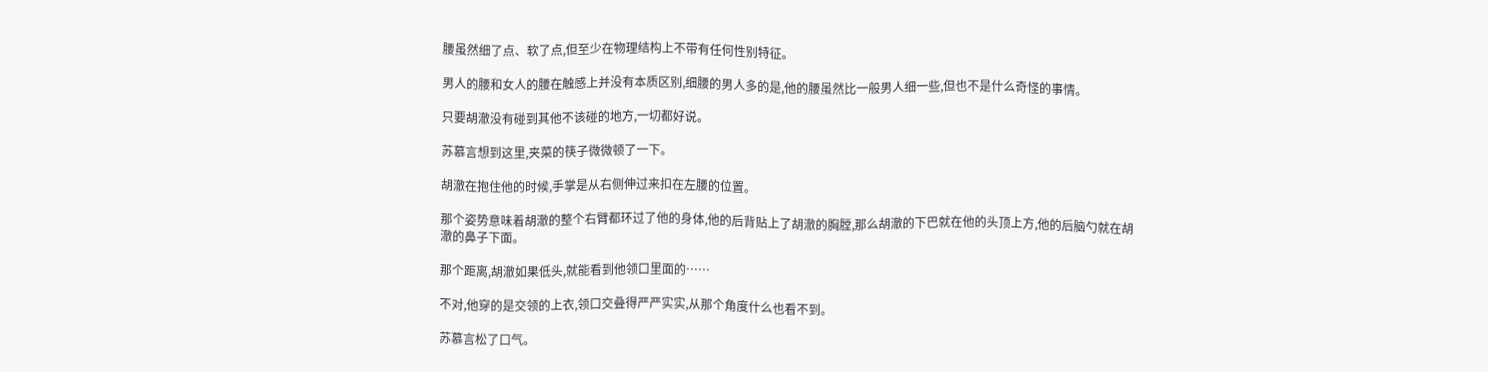腰虽然细了点、软了点,但至少在物理结构上不带有任何性别特征。

男人的腰和女人的腰在触感上并没有本质区别,细腰的男人多的是,他的腰虽然比一般男人细一些,但也不是什么奇怪的事情。

只要胡澈没有碰到其他不该碰的地方,一切都好说。

苏慕言想到这里,夹菜的筷子微微顿了一下。

胡澈在抱住他的时候,手掌是从右侧伸过来扣在左腰的位置。

那个姿势意味着胡澈的整个右臂都环过了他的身体,他的后背贴上了胡澈的胸膛,那么胡澈的下巴就在他的头顶上方,他的后脑勺就在胡澈的鼻子下面。

那个距离,胡澈如果低头,就能看到他领口里面的……

不对,他穿的是交领的上衣,领口交叠得严严实实,从那个角度什么也看不到。

苏慕言松了口气。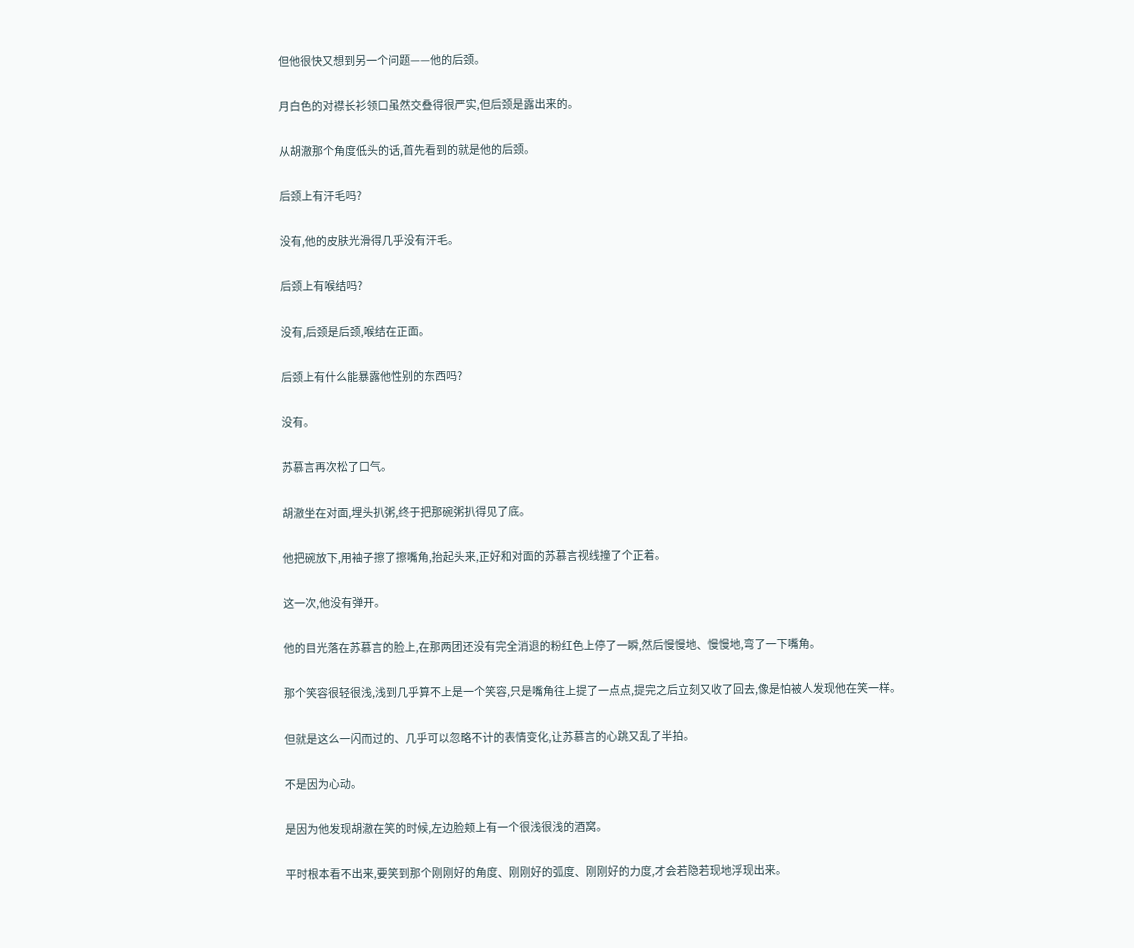但他很快又想到另一个问题——他的后颈。

月白色的对襟长衫领口虽然交叠得很严实,但后颈是露出来的。

从胡澈那个角度低头的话,首先看到的就是他的后颈。

后颈上有汗毛吗?

没有,他的皮肤光滑得几乎没有汗毛。

后颈上有喉结吗?

没有,后颈是后颈,喉结在正面。

后颈上有什么能暴露他性别的东西吗?

没有。

苏慕言再次松了口气。

胡澈坐在对面,埋头扒粥,终于把那碗粥扒得见了底。

他把碗放下,用袖子擦了擦嘴角,抬起头来,正好和对面的苏慕言视线撞了个正着。

这一次,他没有弹开。

他的目光落在苏慕言的脸上,在那两团还没有完全消退的粉红色上停了一瞬,然后慢慢地、慢慢地,弯了一下嘴角。

那个笑容很轻很浅,浅到几乎算不上是一个笑容,只是嘴角往上提了一点点,提完之后立刻又收了回去,像是怕被人发现他在笑一样。

但就是这么一闪而过的、几乎可以忽略不计的表情变化,让苏慕言的心跳又乱了半拍。

不是因为心动。

是因为他发现胡澈在笑的时候,左边脸颊上有一个很浅很浅的酒窝。

平时根本看不出来,要笑到那个刚刚好的角度、刚刚好的弧度、刚刚好的力度,才会若隐若现地浮现出来。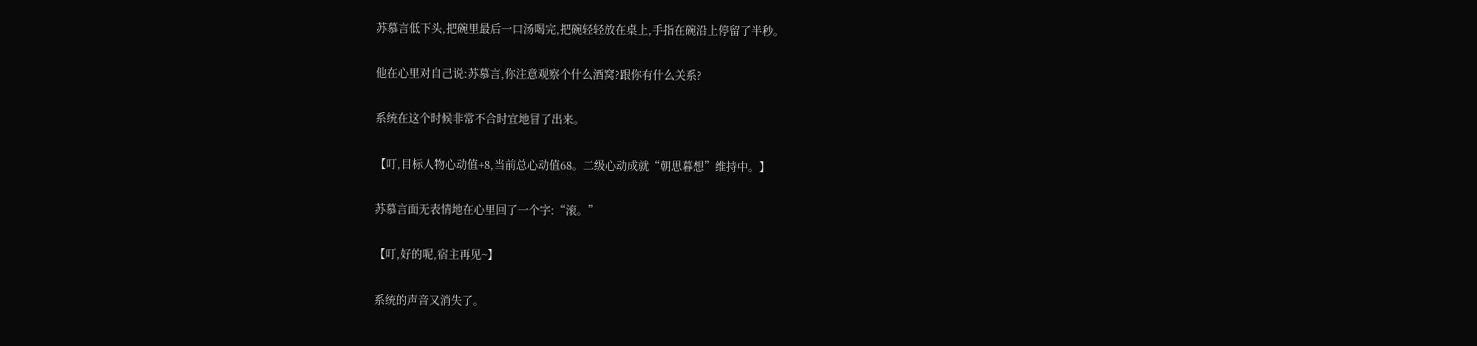苏慕言低下头,把碗里最后一口汤喝完,把碗轻轻放在桌上,手指在碗沿上停留了半秒。

他在心里对自己说:苏慕言,你注意观察个什么酒窝?跟你有什么关系?

系统在这个时候非常不合时宜地冒了出来。

【叮,目标人物心动值+8,当前总心动值68。二级心动成就“朝思暮想”维持中。】

苏慕言面无表情地在心里回了一个字:“滚。”

【叮,好的呢,宿主再见~】

系统的声音又消失了。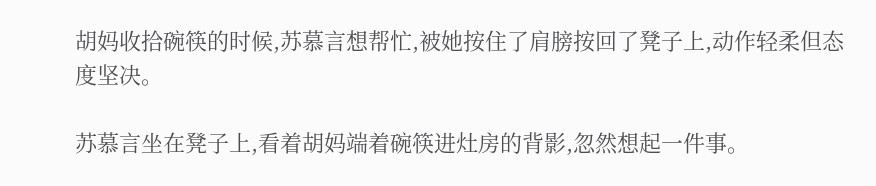胡妈收拾碗筷的时候,苏慕言想帮忙,被她按住了肩膀按回了凳子上,动作轻柔但态度坚决。

苏慕言坐在凳子上,看着胡妈端着碗筷进灶房的背影,忽然想起一件事。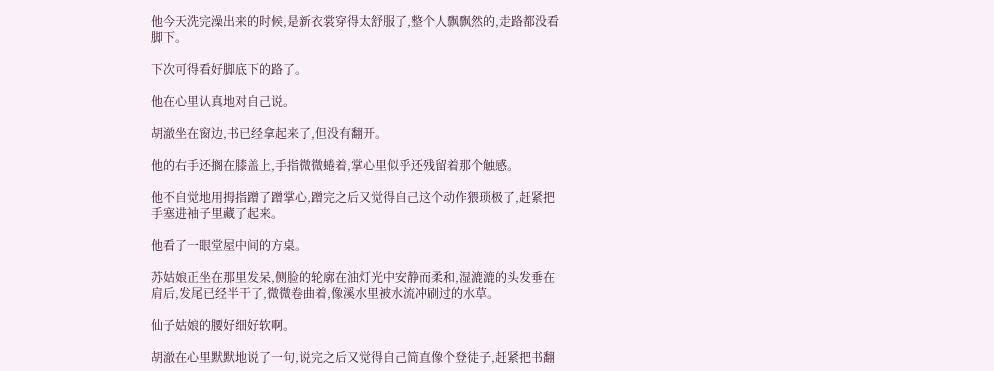他今天洗完澡出来的时候,是新衣裳穿得太舒服了,整个人飘飘然的,走路都没看脚下。

下次可得看好脚底下的路了。

他在心里认真地对自己说。

胡澈坐在窗边,书已经拿起来了,但没有翻开。

他的右手还搁在膝盖上,手指微微蜷着,掌心里似乎还残留着那个触感。

他不自觉地用拇指蹭了蹭掌心,蹭完之后又觉得自己这个动作猥琐极了,赶紧把手塞进袖子里藏了起来。

他看了一眼堂屋中间的方桌。

苏姑娘正坐在那里发呆,侧脸的轮廓在油灯光中安静而柔和,湿漉漉的头发垂在肩后,发尾已经半干了,微微卷曲着,像溪水里被水流冲刷过的水草。

仙子姑娘的腰好细好软啊。

胡澈在心里默默地说了一句,说完之后又觉得自己简直像个登徒子,赶紧把书翻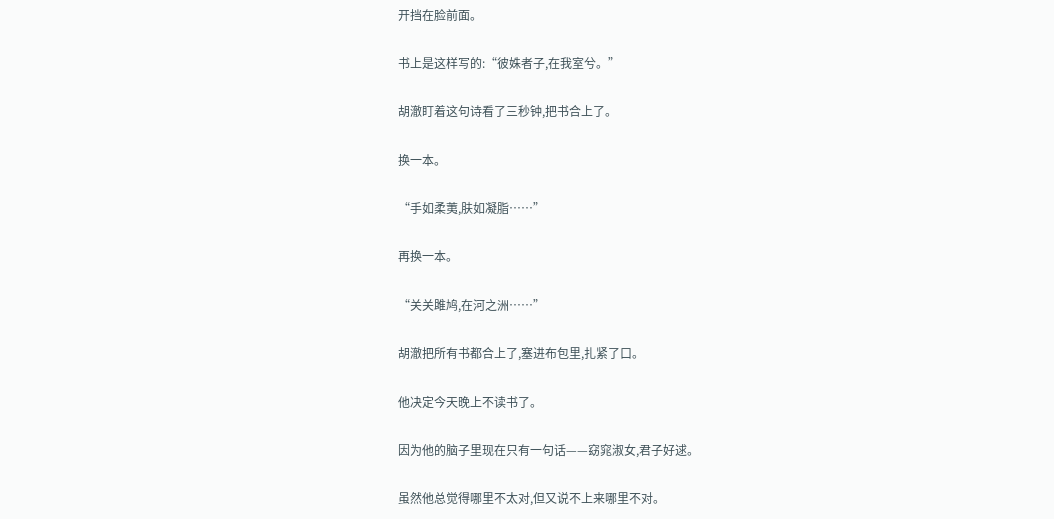开挡在脸前面。

书上是这样写的:“彼姝者子,在我室兮。”

胡澈盯着这句诗看了三秒钟,把书合上了。

换一本。

“手如柔荑,肤如凝脂……”

再换一本。

“关关雎鸠,在河之洲……”

胡澈把所有书都合上了,塞进布包里,扎紧了口。

他决定今天晚上不读书了。

因为他的脑子里现在只有一句话——窈窕淑女,君子好逑。

虽然他总觉得哪里不太对,但又说不上来哪里不对。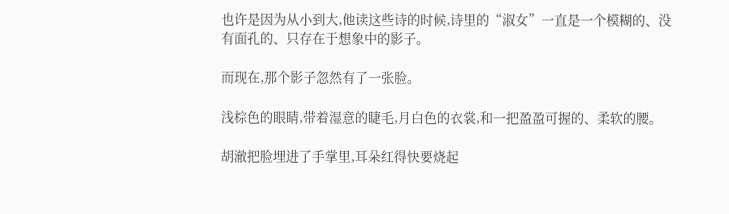也许是因为从小到大,他读这些诗的时候,诗里的“淑女”一直是一个模糊的、没有面孔的、只存在于想象中的影子。

而现在,那个影子忽然有了一张脸。

浅棕色的眼睛,带着湿意的睫毛,月白色的衣裳,和一把盈盈可握的、柔软的腰。

胡澈把脸埋进了手掌里,耳朵红得快要烧起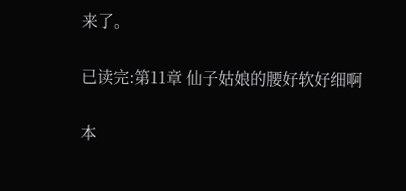来了。

已读完:第11章 仙子姑娘的腰好软好细啊

本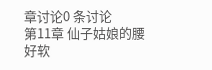章讨论0 条讨论
第11章 仙子姑娘的腰好软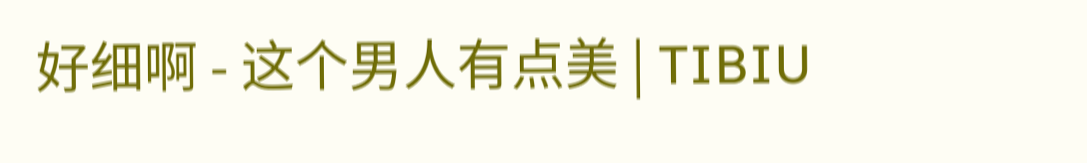好细啊 - 这个男人有点美 | TIBIU